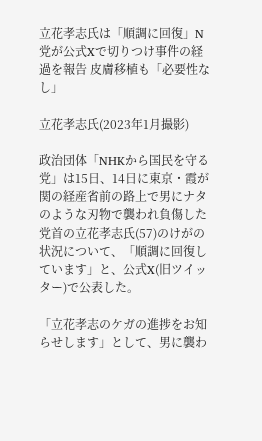立花孝志氏は「順調に回復」N党が公式Xで切りつけ事件の経過を報告 皮膚移植も「必要性なし」

立花孝志氏(2023年1月撮影)

政治団体「NHKから国民を守る党」は15日、14日に東京・霞が関の経産省前の路上で男にナタのような刃物で襲われ負傷した党首の立花孝志氏(57)のけがの状況について、「順調に回復しています」と、公式X(旧ツイッター)で公表した。

「立花孝志のケガの進捗をお知らせします」として、男に襲わ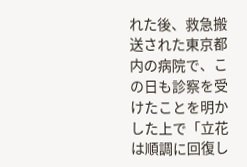れた後、救急搬送された東京都内の病院で、この日も診察を受けたことを明かした上で「立花は順調に回復し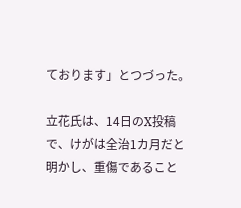ております」とつづった。

立花氏は、14日のX投稿で、けがは全治1カ月だと明かし、重傷であること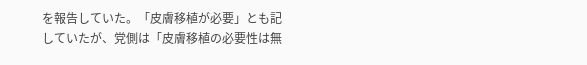を報告していた。「皮膚移植が必要」とも記していたが、党側は「皮膚移植の必要性は無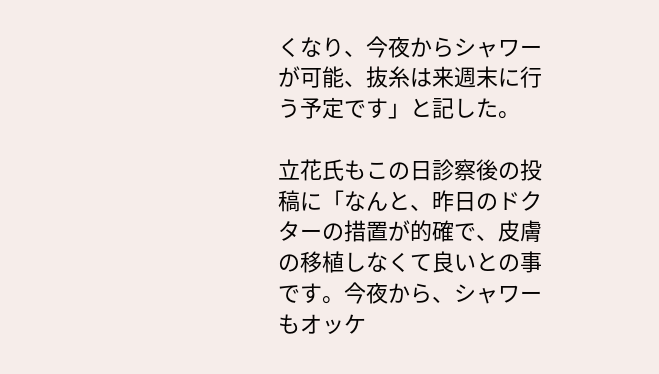くなり、今夜からシャワーが可能、抜糸は来週末に行う予定です」と記した。

立花氏もこの日診察後の投稿に「なんと、昨日のドクターの措置が的確で、皮膚の移植しなくて良いとの事です。今夜から、シャワーもオッケ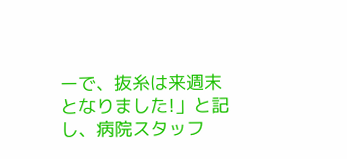ーで、抜糸は来週末となりました!」と記し、病院スタッフ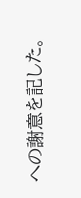への謝意を記した。